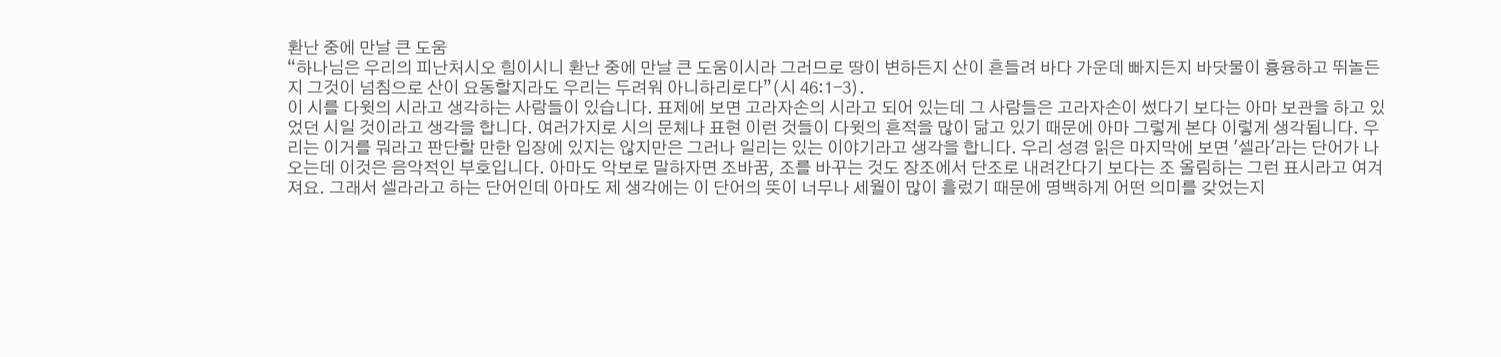환난 중에 만날 큰 도움
“하나님은 우리의 피난처시오 힘이시니 환난 중에 만날 큰 도움이시라 그러므로 땅이 변하든지 산이 흔들려 바다 가운데 빠지든지 바닷물이 흉융하고 뛰놀든지 그것이 넘침으로 산이 요동할지라도 우리는 두려워 아니하리로다”(시 46:1-3).
이 시를 다윗의 시라고 생각하는 사람들이 있습니다. 표제에 보면 고라자손의 시라고 되어 있는데 그 사람들은 고라자손이 썼다기 보다는 아마 보관을 하고 있었던 시일 것이라고 생각을 합니다. 여러가지로 시의 문체나 표현 이런 것들이 다윗의 흔적을 많이 닮고 있기 때문에 아마 그렇게 본다 이렇게 생각됩니다. 우리는 이거를 뭐라고 판단할 만한 입장에 있지는 않지만은 그러나 일리는 있는 이야기라고 생각을 합니다. 우리 성경 읽은 마지막에 보면 '셀라'라는 단어가 나오는데 이것은 음악적인 부호입니다. 아마도 악보로 말하자면 조바꿈, 조를 바꾸는 것도 장조에서 단조로 내려간다기 보다는 조 올림하는 그런 표시라고 여겨져요. 그래서 셀라라고 하는 단어인데 아마도 제 생각에는 이 단어의 뜻이 너무나 세월이 많이 흘렀기 때문에 명백하게 어떤 의미를 갖었는지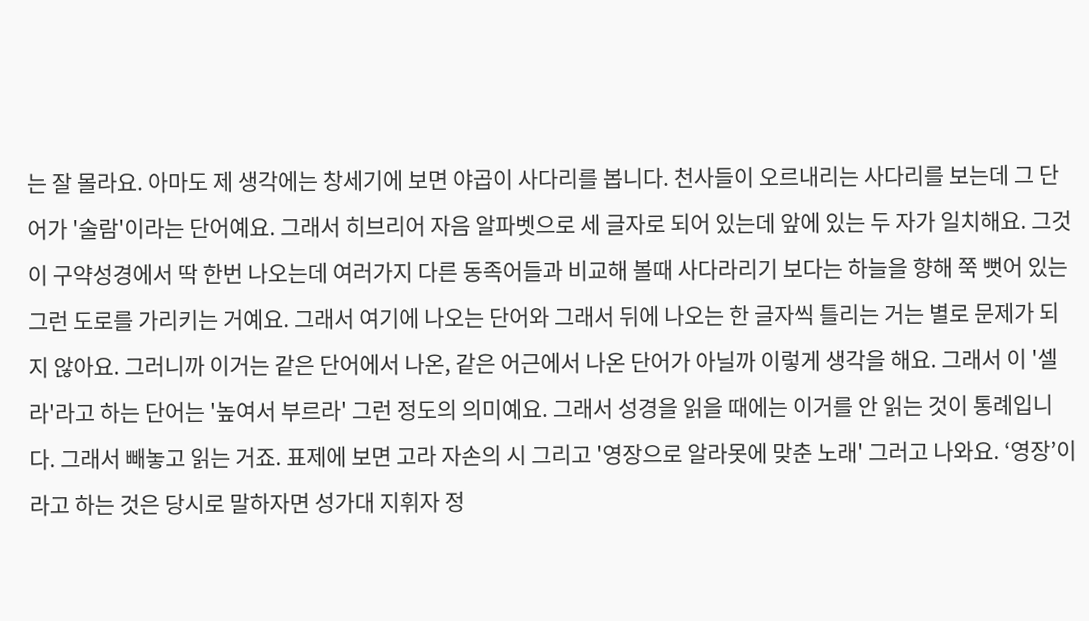는 잘 몰라요. 아마도 제 생각에는 창세기에 보면 야곱이 사다리를 봅니다. 천사들이 오르내리는 사다리를 보는데 그 단어가 '술람'이라는 단어예요. 그래서 히브리어 자음 알파벳으로 세 글자로 되어 있는데 앞에 있는 두 자가 일치해요. 그것이 구약성경에서 딱 한번 나오는데 여러가지 다른 동족어들과 비교해 볼때 사다라리기 보다는 하늘을 향해 쭉 뻣어 있는 그런 도로를 가리키는 거예요. 그래서 여기에 나오는 단어와 그래서 뒤에 나오는 한 글자씩 틀리는 거는 별로 문제가 되지 않아요. 그러니까 이거는 같은 단어에서 나온, 같은 어근에서 나온 단어가 아닐까 이렇게 생각을 해요. 그래서 이 '셀라'라고 하는 단어는 '높여서 부르라' 그런 정도의 의미예요. 그래서 성경을 읽을 때에는 이거를 안 읽는 것이 통례입니다. 그래서 빼놓고 읽는 거죠. 표제에 보면 고라 자손의 시 그리고 '영장으로 알라못에 맞춘 노래' 그러고 나와요. ‘영장’이라고 하는 것은 당시로 말하자면 성가대 지휘자 정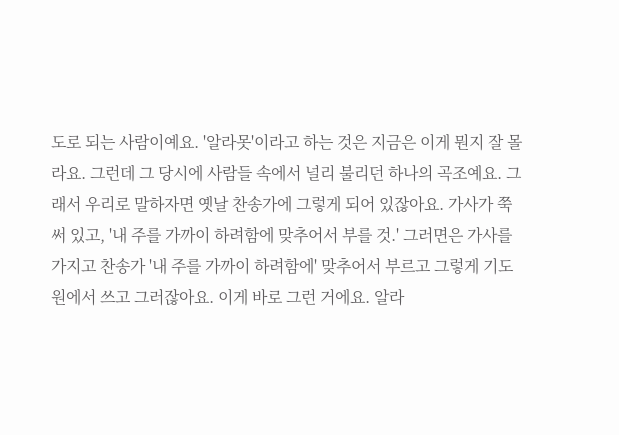도로 되는 사람이예요. '알라못'이라고 하는 것은 지금은 이게 뭔지 잘 몰라요. 그런데 그 당시에 사람들 속에서 널리 불리던 하나의 곡조예요. 그래서 우리로 말하자면 옛날 찬송가에 그렇게 되어 있잖아요. 가사가 쭉 써 있고, '내 주를 가까이 하려함에 맞추어서 부를 것.' 그러면은 가사를 가지고 찬송가 '내 주를 가까이 하려함에' 맞추어서 부르고 그렇게 기도원에서 쓰고 그러잖아요. 이게 바로 그런 거에요. 알라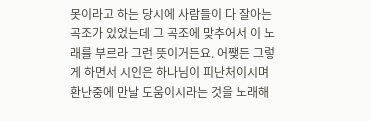못이라고 하는 당시에 사람들이 다 잘아는 곡조가 있었는데 그 곡조에 맞추어서 이 노래를 부르라 그런 뜻이거든요. 어쨎든 그렇게 하면서 시인은 하나님이 피난처이시며 환난중에 만날 도움이시라는 것을 노래해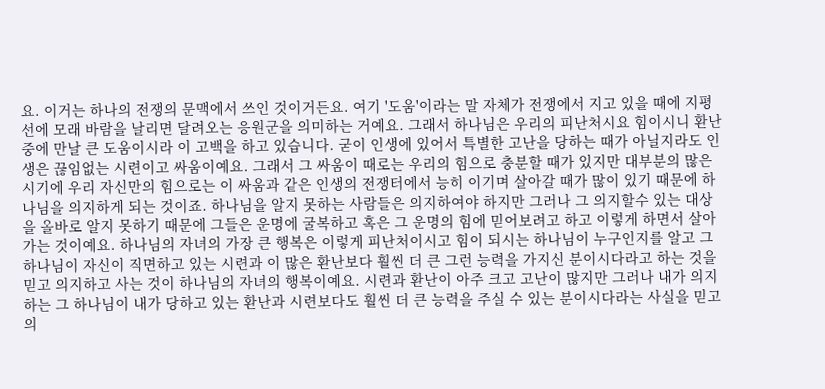요. 이거는 하나의 전쟁의 문맥에서 쓰인 것이거든요. 여기 '도움'이라는 말 자체가 전쟁에서 지고 있을 때에 지평선에 모래 바람을 날리면 달려오는 응원군을 의미하는 거예요. 그래서 하나님은 우리의 피난처시요 힘이시니 환난중에 만날 큰 도움이시라 이 고백을 하고 있습니다. 굳이 인생에 있어서 특별한 고난을 당하는 때가 아닐지라도 인생은 끊임없는 시련이고 싸움이예요. 그래서 그 싸움이 때로는 우리의 힘으로 충분할 때가 있지만 대부분의 많은 시기에 우리 자신만의 힘으로는 이 싸움과 같은 인생의 전쟁터에서 능히 이기며 살아갈 때가 많이 있기 때문에 하나님을 의지하게 되는 것이죠. 하나님을 알지 못하는 사람들은 의지하여야 하지만 그러나 그 의지할수 있는 대상을 올바로 알지 못하기 때문에 그들은 운명에 굴복하고 혹은 그 운명의 힘에 믿어보려고 하고 이렇게 하면서 살아가는 것이예요. 하나님의 자녀의 가장 큰 행복은 이렇게 피난처이시고 힘이 되시는 하나님이 누구인지를 알고 그 하나님이 자신이 직면하고 있는 시련과 이 많은 환난보다 훨씬 더 큰 그런 능력을 가지신 분이시다라고 하는 것을 믿고 의지하고 사는 것이 하나님의 자녀의 행복이예요. 시련과 환난이 아주 크고 고난이 많지만 그러나 내가 의지하는 그 하나님이 내가 당하고 있는 환난과 시련보다도 훨씬 더 큰 능력을 주실 수 있는 분이시다라는 사실을 믿고 의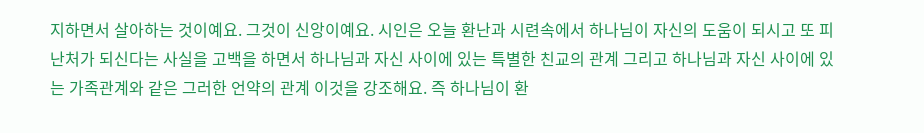지하면서 살아하는 것이예요. 그것이 신앙이예요. 시인은 오늘 환난과 시련속에서 하나님이 자신의 도움이 되시고 또 피난처가 되신다는 사실을 고백을 하면서 하나님과 자신 사이에 있는 특별한 친교의 관계 그리고 하나님과 자신 사이에 있는 가족관계와 같은 그러한 언약의 관계 이것을 강조해요. 즉 하나님이 환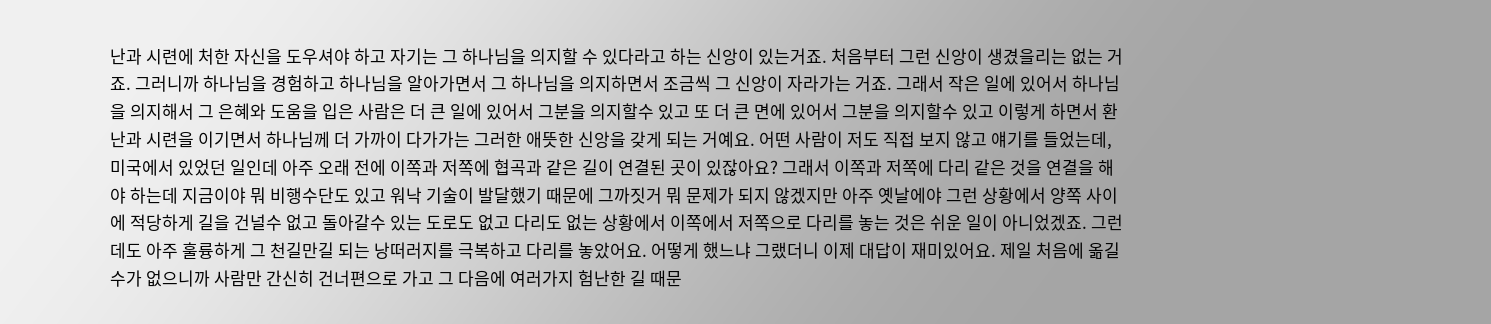난과 시련에 처한 자신을 도우셔야 하고 자기는 그 하나님을 의지할 수 있다라고 하는 신앙이 있는거죠. 처음부터 그런 신앙이 생겼을리는 없는 거죠. 그러니까 하나님을 경험하고 하나님을 알아가면서 그 하나님을 의지하면서 조금씩 그 신앙이 자라가는 거죠. 그래서 작은 일에 있어서 하나님을 의지해서 그 은혜와 도움을 입은 사람은 더 큰 일에 있어서 그분을 의지할수 있고 또 더 큰 면에 있어서 그분을 의지할수 있고 이렇게 하면서 환난과 시련을 이기면서 하나님께 더 가까이 다가가는 그러한 애뜻한 신앙을 갖게 되는 거예요. 어떤 사람이 저도 직접 보지 않고 얘기를 들었는데, 미국에서 있었던 일인데 아주 오래 전에 이쪽과 저쪽에 협곡과 같은 길이 연결된 곳이 있잖아요? 그래서 이쪽과 저쪽에 다리 같은 것을 연결을 해야 하는데 지금이야 뭐 비행수단도 있고 워낙 기술이 발달했기 때문에 그까짓거 뭐 문제가 되지 않겠지만 아주 옛날에야 그런 상황에서 양쪽 사이에 적당하게 길을 건널수 없고 돌아갈수 있는 도로도 없고 다리도 없는 상황에서 이쪽에서 저쪽으로 다리를 놓는 것은 쉬운 일이 아니었겠죠. 그런데도 아주 훌륭하게 그 천길만길 되는 낭떠러지를 극복하고 다리를 놓았어요. 어떻게 했느냐 그랬더니 이제 대답이 재미있어요. 제일 처음에 옮길 수가 없으니까 사람만 간신히 건너편으로 가고 그 다음에 여러가지 험난한 길 때문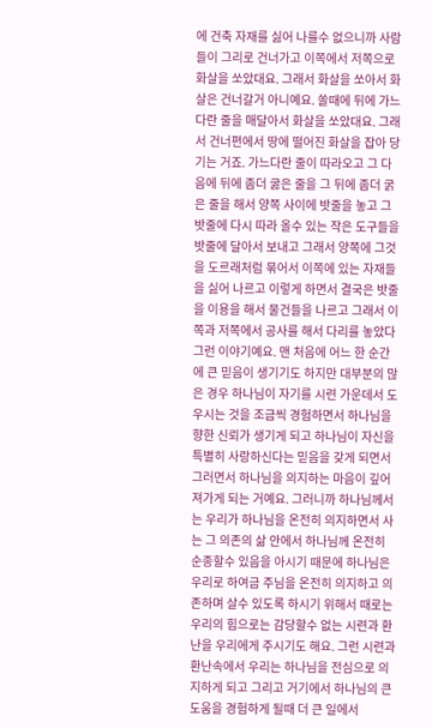에 건축 자재를 싫어 나를수 없으니까 사람들이 그리로 건너가고 이쪽에서 저쪽으로 화살을 쏘았대요. 그래서 화살을 쏘아서 화살은 건너갈거 아니예요. 쏠때에 뒤에 가느다란 줄을 매달아서 화살을 쏘았대요. 그래서 건너편에서 땅에 떨어진 화살을 잡아 당기는 거죠. 가느다란 줄이 따라오고 그 다음에 뒤에 좀더 굻은 줄을 그 뒤에 좀더 굵은 줄을 해서 양쪽 사이에 밧줄을 놓고 그 밧줄에 다시 따라 올수 있는 작은 도구들을 밧줄에 달아서 보내고 그래서 양쪽에 그것을 도르래처럼 묶어서 이쪽에 있는 자재들을 싫어 나르고 이렇게 하면서 결국은 밧줄을 이용을 해서 물건들을 나르고 그래서 이쪽과 저쪽에서 공사를 해서 다리를 놓았다 그런 이야기예요. 맨 처음에 어느 한 순간에 큰 믿음이 생기기도 하지만 대부분의 많은 경우 하나님이 자기를 시련 가운데서 도우시는 것을 조금씩 경험하면서 하나님을 향한 신뢰가 생기게 되고 하나님이 자신을 특별히 사랑하신다는 믿음을 갖게 되면서 그러면서 하나님을 의지하는 마음이 깊어져가게 되는 거예요. 그러니까 하나님께서는 우리가 하나님을 온전히 의지하면서 사는 그 의존의 삶 안에서 하나님께 온전히 순종할수 있음을 아시기 때문에 하나님은 우리로 하여금 주님을 온전히 의지하고 의존하며 살수 있도록 하시기 위해서 때로는 우리의 힘으로는 감당할수 없는 시련과 환난을 우리에게 주시기도 해요. 그런 시련과 환난속에서 우리는 하나님을 전심으로 의지하게 되고 그리고 거기에서 하나님의 큰 도움을 경험하게 될때 더 큰 일에서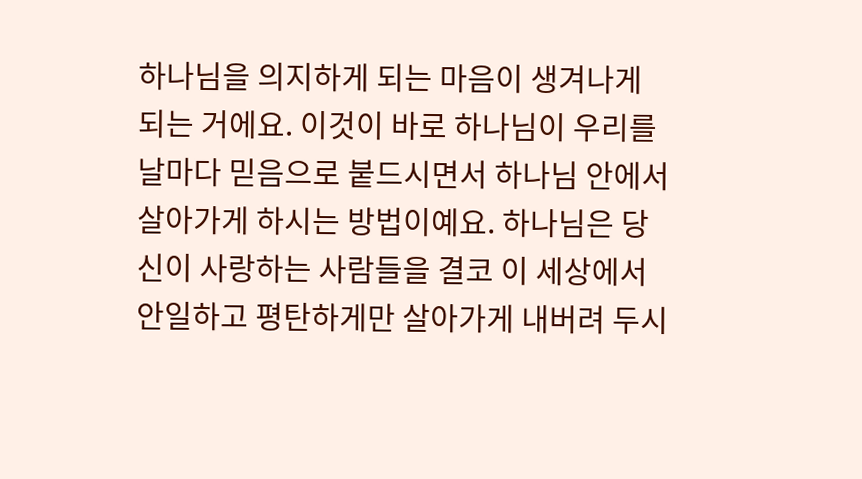하나님을 의지하게 되는 마음이 생겨나게 되는 거에요. 이것이 바로 하나님이 우리를 날마다 믿음으로 붙드시면서 하나님 안에서 살아가게 하시는 방법이예요. 하나님은 당신이 사랑하는 사람들을 결코 이 세상에서 안일하고 평탄하게만 살아가게 내버려 두시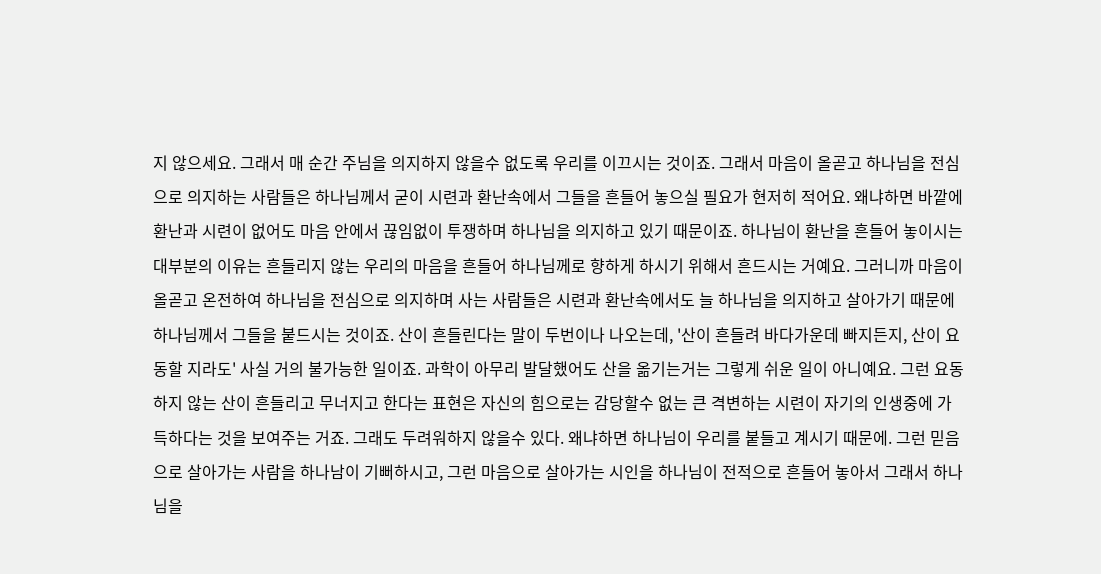지 않으세요. 그래서 매 순간 주님을 의지하지 않을수 없도록 우리를 이끄시는 것이죠. 그래서 마음이 올곧고 하나님을 전심으로 의지하는 사람들은 하나님께서 굳이 시련과 환난속에서 그들을 흔들어 놓으실 필요가 현저히 적어요. 왜냐하면 바깥에 환난과 시련이 없어도 마음 안에서 끊임없이 투쟁하며 하나님을 의지하고 있기 때문이죠. 하나님이 환난을 흔들어 놓이시는 대부분의 이유는 흔들리지 않는 우리의 마음을 흔들어 하나님께로 향하게 하시기 위해서 흔드시는 거예요. 그러니까 마음이 올곧고 온전하여 하나님을 전심으로 의지하며 사는 사람들은 시련과 환난속에서도 늘 하나님을 의지하고 살아가기 때문에 하나님께서 그들을 붙드시는 것이죠. 산이 흔들린다는 말이 두번이나 나오는데, '산이 흔들려 바다가운데 빠지든지, 산이 요동할 지라도' 사실 거의 불가능한 일이죠. 과학이 아무리 발달했어도 산을 옮기는거는 그렇게 쉬운 일이 아니예요. 그런 요동하지 않는 산이 흔들리고 무너지고 한다는 표현은 자신의 힘으로는 감당할수 없는 큰 격변하는 시련이 자기의 인생중에 가득하다는 것을 보여주는 거죠. 그래도 두려워하지 않을수 있다. 왜냐하면 하나님이 우리를 붙들고 계시기 때문에. 그런 믿음으로 살아가는 사람을 하나남이 기뻐하시고, 그런 마음으로 살아가는 시인을 하나님이 전적으로 흔들어 놓아서 그래서 하나님을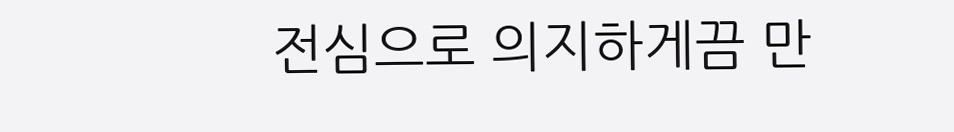전심으로 의지하게끔 만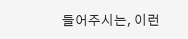들어주시는, 이런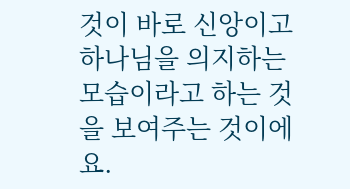것이 바로 신앙이고 하나님을 의지하는 모습이라고 하는 것을 보여주는 것이에요.